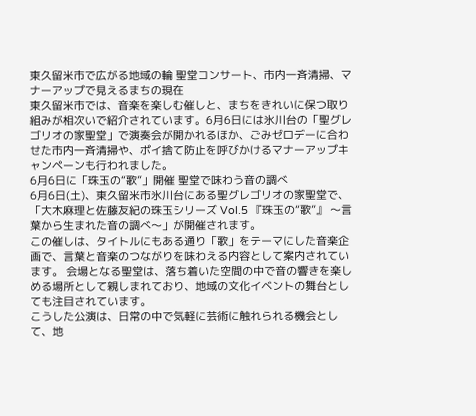東久留米市で広がる地域の輪 聖堂コンサート、市内一斉清掃、マナーアップで見えるまちの現在
東久留米市では、音楽を楽しむ催しと、まちをきれいに保つ取り組みが相次いで紹介されています。6月6日には氷川台の「聖グレゴリオの家聖堂」で演奏会が開かれるほか、ごみゼロデーに合わせた市内一斉清掃や、ポイ捨て防止を呼びかけるマナーアップキャンペーンも行われました。
6月6日に「珠玉の“歌”」開催 聖堂で味わう音の調べ
6月6日(土)、東久留米市氷川台にある聖グレゴリオの家聖堂で、「大木麻理と佐藤友紀の珠玉シリーズ Vol.5 『珠玉の“歌”』 〜言葉から生まれた音の調べ〜」が開催されます。
この催しは、タイトルにもある通り「歌」をテーマにした音楽企画で、言葉と音楽のつながりを味わえる内容として案内されています。 会場となる聖堂は、落ち着いた空間の中で音の響きを楽しめる場所として親しまれており、地域の文化イベントの舞台としても注目されています。
こうした公演は、日常の中で気軽に芸術に触れられる機会として、地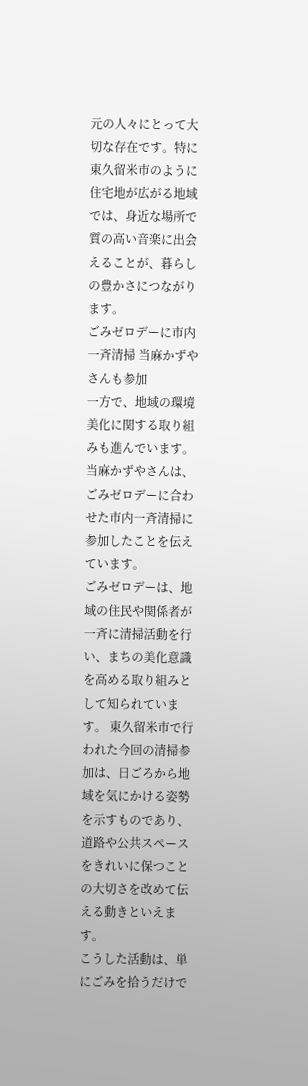元の人々にとって大切な存在です。特に東久留米市のように住宅地が広がる地域では、身近な場所で質の高い音楽に出会えることが、暮らしの豊かさにつながります。
ごみゼロデーに市内一斉清掃 当麻かずやさんも参加
一方で、地域の環境美化に関する取り組みも進んでいます。当麻かずやさんは、ごみゼロデーに合わせた市内一斉清掃に参加したことを伝えています。
ごみゼロデーは、地域の住民や関係者が一斉に清掃活動を行い、まちの美化意識を高める取り組みとして知られています。 東久留米市で行われた今回の清掃参加は、日ごろから地域を気にかける姿勢を示すものであり、道路や公共スペースをきれいに保つことの大切さを改めて伝える動きといえます。
こうした活動は、単にごみを拾うだけで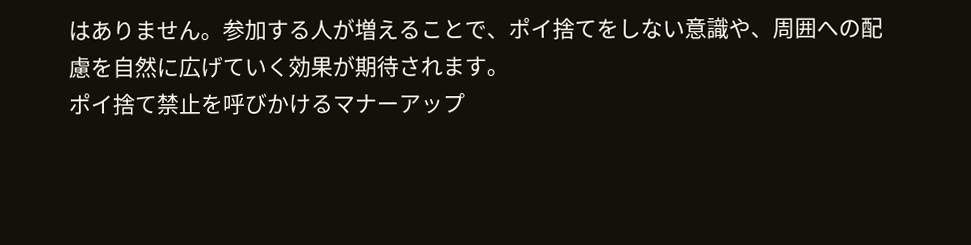はありません。参加する人が増えることで、ポイ捨てをしない意識や、周囲への配慮を自然に広げていく効果が期待されます。
ポイ捨て禁止を呼びかけるマナーアップ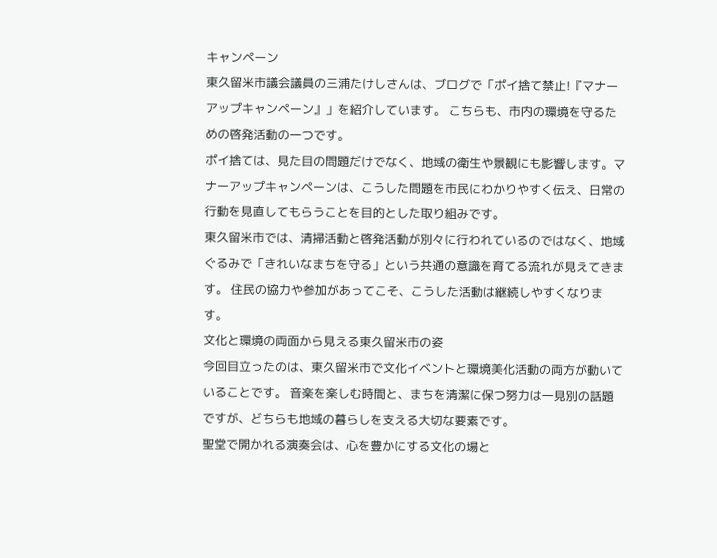キャンペーン
東久留米市議会議員の三浦たけしさんは、ブログで「ポイ捨て禁止!『マナーアップキャンペーン』」を紹介しています。 こちらも、市内の環境を守るための啓発活動の一つです。
ポイ捨ては、見た目の問題だけでなく、地域の衛生や景観にも影響します。マナーアップキャンペーンは、こうした問題を市民にわかりやすく伝え、日常の行動を見直してもらうことを目的とした取り組みです。
東久留米市では、清掃活動と啓発活動が別々に行われているのではなく、地域ぐるみで「きれいなまちを守る」という共通の意識を育てる流れが見えてきます。 住民の協力や参加があってこそ、こうした活動は継続しやすくなります。
文化と環境の両面から見える東久留米市の姿
今回目立ったのは、東久留米市で文化イベントと環境美化活動の両方が動いていることです。 音楽を楽しむ時間と、まちを清潔に保つ努力は一見別の話題ですが、どちらも地域の暮らしを支える大切な要素です。
聖堂で開かれる演奏会は、心を豊かにする文化の場と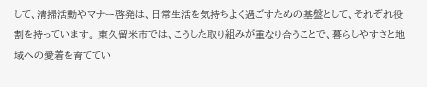して、清掃活動やマナー啓発は、日常生活を気持ちよく過ごすための基盤として、それぞれ役割を持っています。 東久留米市では、こうした取り組みが重なり合うことで、暮らしやすさと地域への愛着を育ててい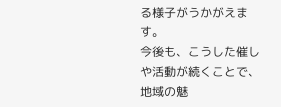る様子がうかがえます。
今後も、こうした催しや活動が続くことで、地域の魅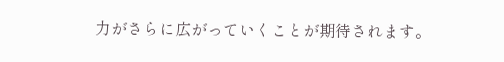力がさらに広がっていくことが期待されます。